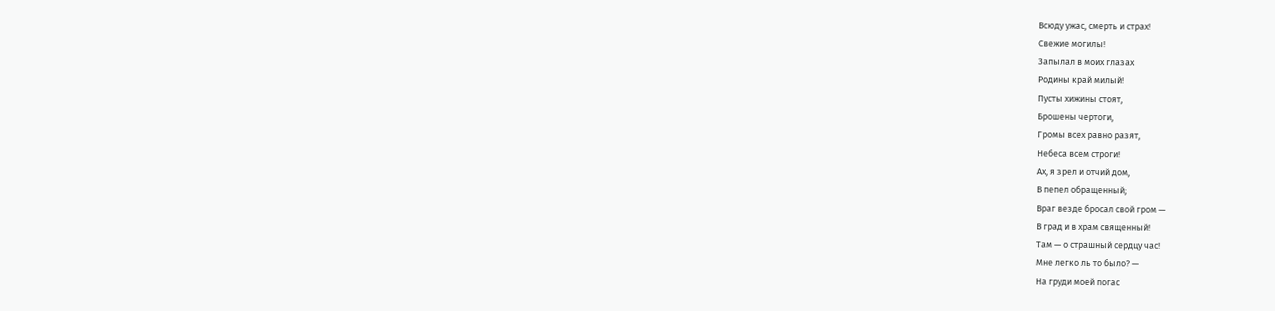Всюду ужас, смерть и страх!
Свежие могилы!
Запылал в моих глазах
Родины край милый!
Пусты хижины стоят,
Брошены чертоги,
Громы всех равно разят,
Небеса всем строги!
Ах, я зрел и отчий дом,
В пепел обращенный;
Враг везде бросал свой гром —
В град и в храм священный!
Там — о страшный сердцу час!
Мне легко ль то было? —
На груди моей погас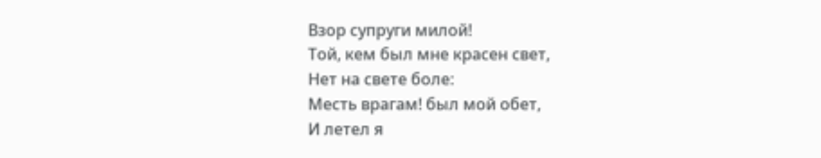Взор супруги милой!
Той, кем был мне красен свет,
Нет на свете боле:
Месть врагам! был мой обет,
И летел я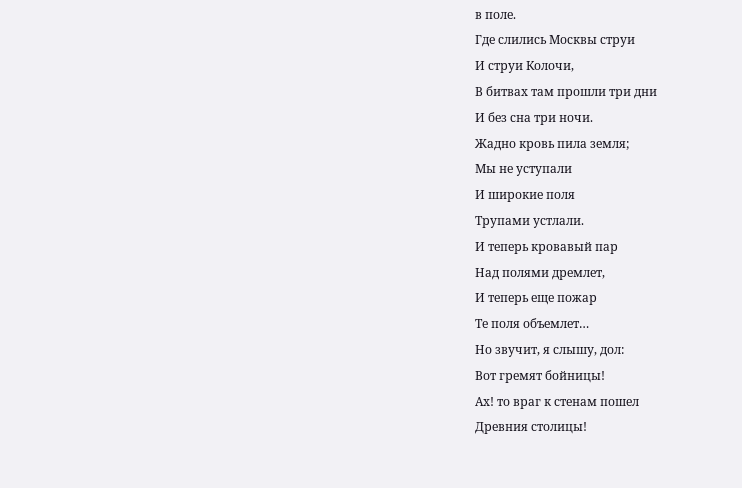в поле.
Где слились Москвы струи
И струи Колочи,
В битвах там прошли три дни
И без сна три ночи.
Жадно кровь пила земля;
Мы не уступали
И широкие поля
Трупами устлали.
И теперь кровавый пар
Над полями дремлет,
И теперь еще пожар
Те поля объемлет…
Но звучит, я слышу, дол:
Вот гремят бойницы!
Ах! то враг к стенам пошел
Древния столицы!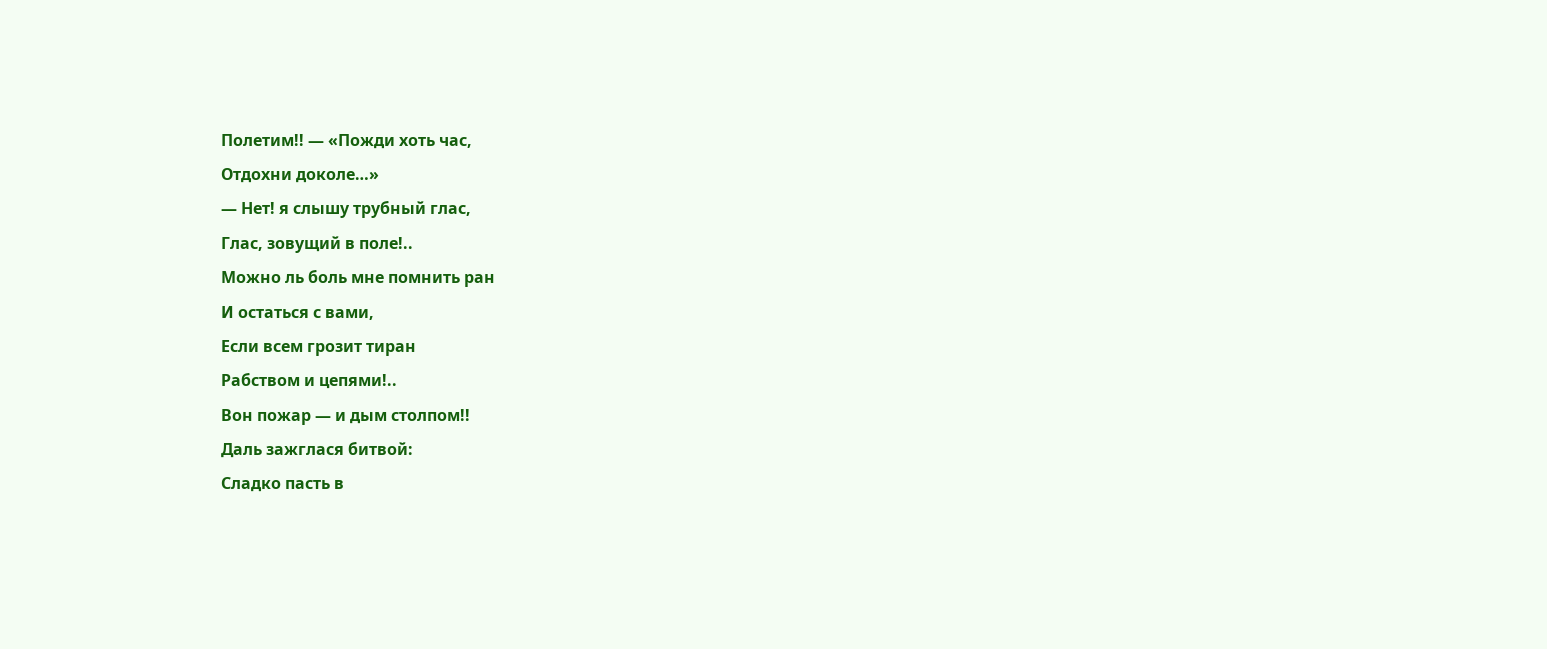Полетим!! — «Пожди хоть час,
Отдохни доколе…»
— Нет! я слышу трубный глас,
Глас, зовущий в поле!..
Можно ль боль мне помнить ран
И остаться с вами,
Если всем грозит тиран
Рабством и цепями!..
Вон пожар — и дым столпом!!
Даль зажглася битвой:
Сладко пасть в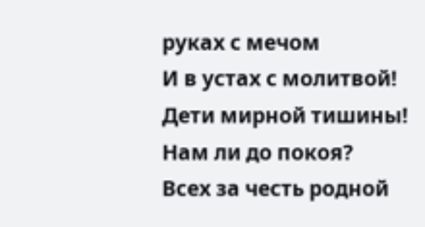руках с мечом
И в устах с молитвой!
Дети мирной тишины!
Нам ли до покоя?
Всех за честь родной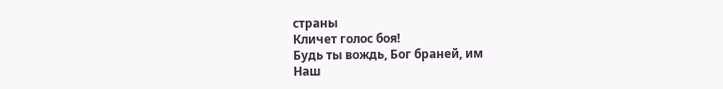страны
Кличет голос боя!
Будь ты вождь, Бог браней, им
Наш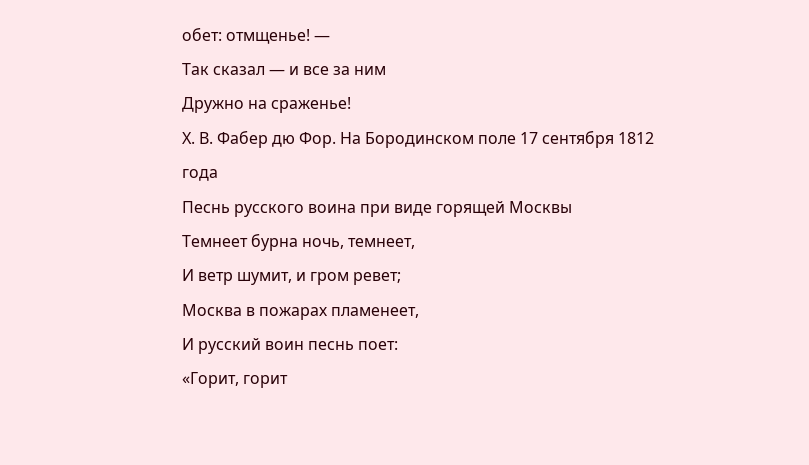обет: отмщенье! —
Так сказал — и все за ним
Дружно на сраженье!
Х. В. Фабер дю Фор. На Бородинском поле 17 сентября 1812 года
Песнь русского воина при виде горящей Москвы
Темнеет бурна ночь, темнеет,
И ветр шумит, и гром ревет;
Москва в пожарах пламенеет,
И русский воин песнь поет:
«Горит, горит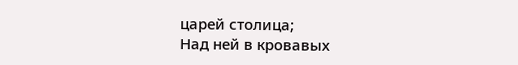царей столица;
Над ней в кровавых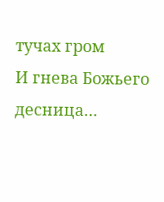тучах гром
И гнева Божьего десница…